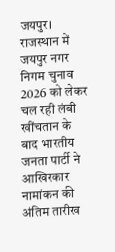जयपुर। राजस्थान में जयपुर नगर निगम चुनाव 2026 को लेकर चल रही लंबी खींचतान के बाद भारतीय जनता पार्टी ने आखिरकार नामांकन की अंतिम तारीख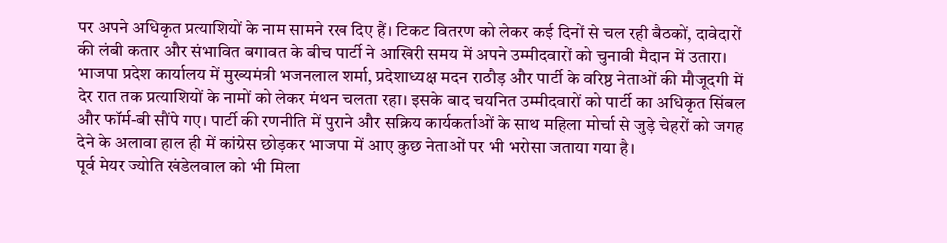पर अपने अधिकृत प्रत्याशियों के नाम सामने रख दिए हैं। टिकट वितरण को लेकर कई दिनों से चल रही बैठकों, दावेदारों की लंबी कतार और संभावित बगावत के बीच पार्टी ने आखिरी समय में अपने उम्मीदवारों को चुनावी मैदान में उतारा।
भाजपा प्रदेश कार्यालय में मुख्यमंत्री भजनलाल शर्मा, प्रदेशाध्यक्ष मदन राठौड़ और पार्टी के वरिष्ठ नेताओं की मौजूदगी में देर रात तक प्रत्याशियों के नामों को लेकर मंथन चलता रहा। इसके बाद चयनित उम्मीदवारों को पार्टी का अधिकृत सिंबल और फॉर्म-बी सौंपे गए। पार्टी की रणनीति में पुराने और सक्रिय कार्यकर्ताओं के साथ महिला मोर्चा से जुड़े चेहरों को जगह देने के अलावा हाल ही में कांग्रेस छोड़कर भाजपा में आए कुछ नेताओं पर भी भरोसा जताया गया है।
पूर्व मेयर ज्योति खंडेलवाल को भी मिला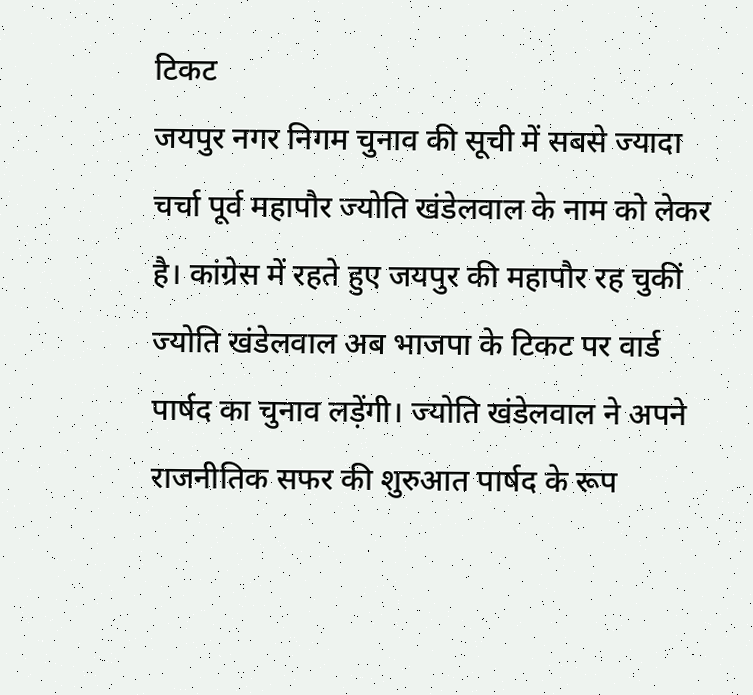टिकट
जयपुर नगर निगम चुनाव की सूची में सबसे ज्यादा चर्चा पूर्व महापौर ज्योति खंडेलवाल के नाम को लेकर है। कांग्रेस में रहते हुए जयपुर की महापौर रह चुकीं ज्योति खंडेलवाल अब भाजपा के टिकट पर वार्ड पार्षद का चुनाव लड़ेंगी। ज्योति खंडेलवाल ने अपने राजनीतिक सफर की शुरुआत पार्षद के रूप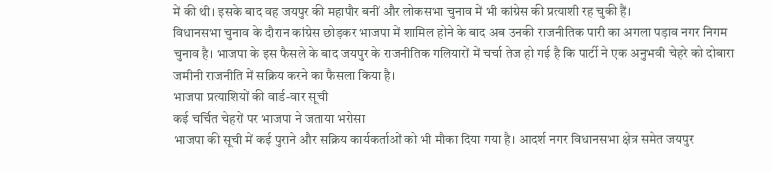में की थी। इसके बाद वह जयपुर की महापौर बनीं और लोकसभा चुनाव में भी कांग्रेस की प्रत्याशी रह चुकी हैं।
विधानसभा चुनाव के दौरान कांग्रेस छोड़कर भाजपा में शामिल होने के बाद अब उनकी राजनीतिक पारी का अगला पड़ाव नगर निगम चुनाव है। भाजपा के इस फैसले के बाद जयपुर के राजनीतिक गलियारों में चर्चा तेज हो गई है कि पार्टी ने एक अनुभवी चेहरे को दोबारा जमीनी राजनीति में सक्रिय करने का फैसला किया है।
भाजपा प्रत्याशियों की वार्ड-वार सूची
कई चर्चित चेहरों पर भाजपा ने जताया भरोसा
भाजपा की सूची में कई पुराने और सक्रिय कार्यकर्ताओं को भी मौका दिया गया है। आदर्श नगर विधानसभा क्षेत्र समेत जयपुर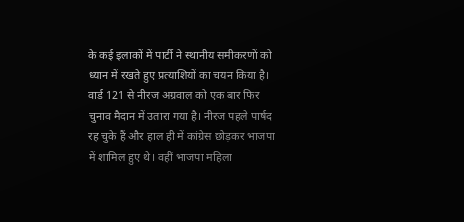के कई इलाकों में पार्टी ने स्थानीय समीकरणों को ध्यान में रखते हुए प्रत्याशियों का चयन किया है। वार्ड 121 से नीरज अग्रवाल को एक बार फिर चुनाव मैदान में उतारा गया है। नीरज पहले पार्षद रह चुके हैं और हाल ही में कांग्रेस छोड़कर भाजपा में शामिल हुए थे। वहीं भाजपा महिला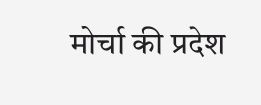मोर्चा की प्रदेश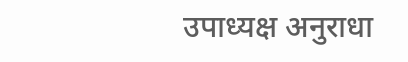उपाध्यक्ष अनुराधा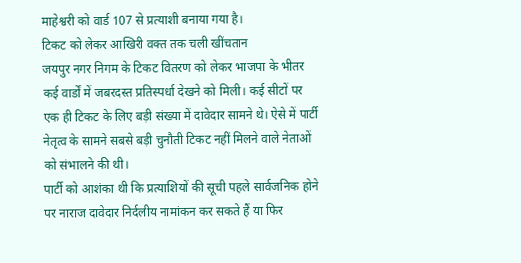माहेश्वरी को वार्ड 107 से प्रत्याशी बनाया गया है।
टिकट को लेकर आखिरी वक्त तक चली खींचतान
जयपुर नगर निगम के टिकट वितरण को लेकर भाजपा के भीतर कई वार्डों में जबरदस्त प्रतिस्पर्धा देखने को मिली। कई सीटों पर एक ही टिकट के लिए बड़ी संख्या में दावेदार सामने थे। ऐसे में पार्टी नेतृत्व के सामने सबसे बड़ी चुनौती टिकट नहीं मिलने वाले नेताओं को संभालने की थी।
पार्टी को आशंका थी कि प्रत्याशियों की सूची पहले सार्वजनिक होने पर नाराज दावेदार निर्दलीय नामांकन कर सकते हैं या फिर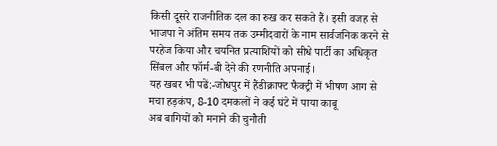किसी दूसरे राजनीतिक दल का रुख कर सकते हैं। इसी वजह से भाजपा ने अंतिम समय तक उम्मीदवारों के नाम सार्वजनिक करने से परहेज किया और चयनित प्रत्याशियों को सीधे पार्टी का अधिकृत सिंबल और फॉर्म-बी देने की रणनीति अपनाई।
यह खबर भी पढें:-जोधपुर में हैंडीक्राफ्ट फैक्ट्री में भीषण आग से मचा हड़कंप, 8-10 दमकलों ने कई घंटे में पाया काबू
अब बागियों को मनाने की चुनौती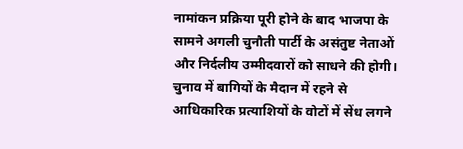नामांकन प्रक्रिया पूरी होने के बाद भाजपा के सामने अगली चुनौती पार्टी के असंतुष्ट नेताओं और निर्दलीय उम्मीदवारों को साधने की होगी। चुनाव में बागियों के मैदान में रहने से आधिकारिक प्रत्याशियों के वोटों में सेंध लगने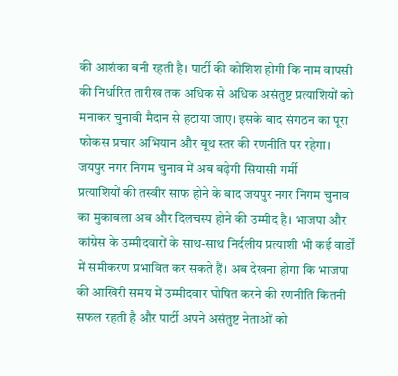की आशंका बनी रहती है। पार्टी की कोशिश होगी कि नाम वापसी की निर्धारित तारीख तक अधिक से अधिक असंतुष्ट प्रत्याशियों को मनाकर चुनावी मैदान से हटाया जाए। इसके बाद संगठन का पूरा फोकस प्रचार अभियान और बूथ स्तर की रणनीति पर रहेगा।
जयपुर नगर निगम चुनाव में अब बढ़ेगी सियासी गर्मी
प्रत्याशियों की तस्वीर साफ होने के बाद जयपुर नगर निगम चुनाव का मुकाबला अब और दिलचस्प होने की उम्मीद है। भाजपा और कांग्रेस के उम्मीदवारों के साथ-साथ निर्दलीय प्रत्याशी भी कई वार्डों में समीकरण प्रभावित कर सकते हैं। अब देखना होगा कि भाजपा की आखिरी समय में उम्मीदवार घोषित करने की रणनीति कितनी सफल रहती है और पार्टी अपने असंतुष्ट नेताओं को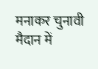मनाकर चुनावी मैदान में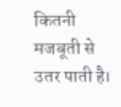कितनी मजबूती से उतर पाती है।